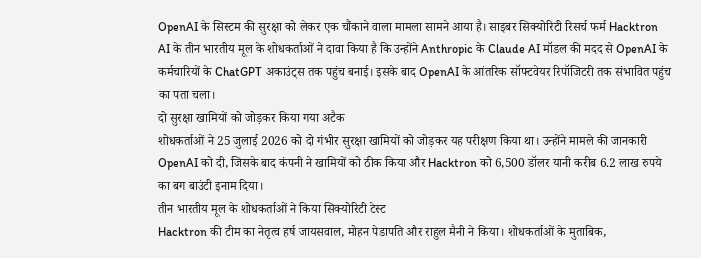OpenAI के सिस्टम की सुरक्षा को लेकर एक चौंकाने वाला मामला सामने आया है। साइबर सिक्योरिटी रिसर्च फर्म Hacktron AI के तीन भारतीय मूल के शोधकर्ताओं ने दावा किया है कि उन्होंने Anthropic के Claude AI मॉडल की मदद से OpenAI के कर्मचारियों के ChatGPT अकाउंट्स तक पहुंच बनाई। इसके बाद OpenAI के आंतरिक सॉफ्टवेयर रिपॉजिटरी तक संभावित पहुंच का पता चला।
दो सुरक्षा खामियों को जोड़कर किया गया अटैक
शोधकर्ताओं ने 25 जुलाई 2026 को दो गंभीर सुरक्षा खामियों को जोड़कर यह परीक्षण किया था। उन्होंने मामले की जानकारी OpenAI को दी, जिसके बाद कंपनी ने खामियों को ठीक किया और Hacktron को 6,500 डॉलर यानी करीब 6.2 लाख रुपये का बग बाउंटी इनाम दिया।
तीन भारतीय मूल के शोधकर्ताओं ने किया सिक्योरिटी टेस्ट
Hacktron की टीम का नेतृत्व हर्ष जायसवाल, मोहन पेडापति और राहुल मैनी ने किया। शोधकर्ताओं के मुताबिक,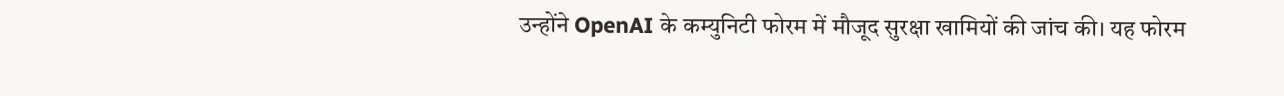उन्होंने OpenAI के कम्युनिटी फोरम में मौजूद सुरक्षा खामियों की जांच की। यह फोरम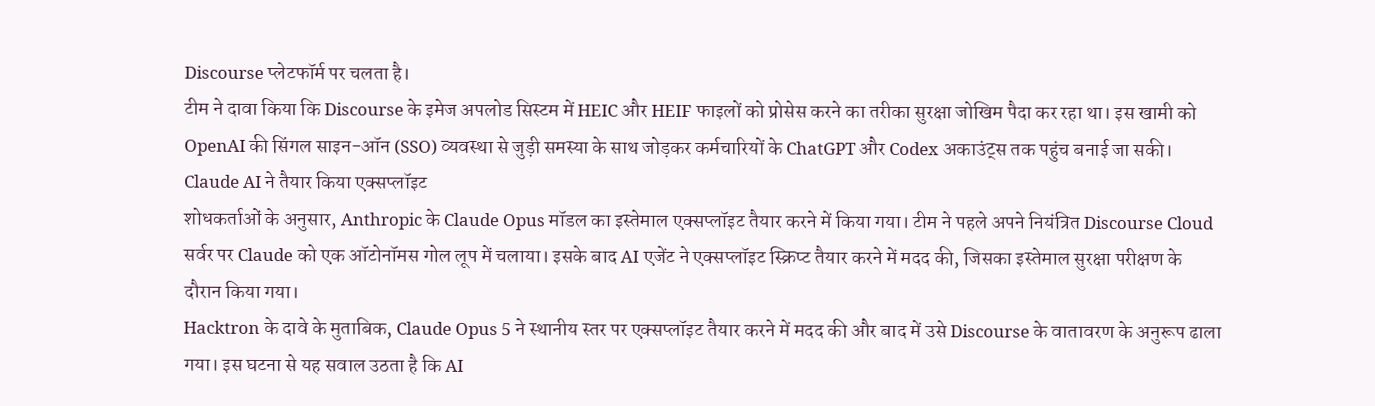Discourse प्लेटफॉर्म पर चलता है।
टीम ने दावा किया कि Discourse के इमेज अपलोड सिस्टम में HEIC और HEIF फाइलों को प्रोसेस करने का तरीका सुरक्षा जोखिम पैदा कर रहा था। इस खामी को OpenAI की सिंगल साइन-ऑन (SSO) व्यवस्था से जुड़ी समस्या के साथ जोड़कर कर्मचारियों के ChatGPT और Codex अकाउंट्स तक पहुंच बनाई जा सकी।
Claude AI ने तैयार किया एक्सप्लॉइट
शोधकर्ताओं के अनुसार, Anthropic के Claude Opus मॉडल का इस्तेमाल एक्सप्लॉइट तैयार करने में किया गया। टीम ने पहले अपने नियंत्रित Discourse Cloud सर्वर पर Claude को एक ऑटोनॉमस गोल लूप में चलाया। इसके बाद AI एजेंट ने एक्सप्लॉइट स्क्रिप्ट तैयार करने में मदद की, जिसका इस्तेमाल सुरक्षा परीक्षण के दौरान किया गया।
Hacktron के दावे के मुताबिक, Claude Opus 5 ने स्थानीय स्तर पर एक्सप्लॉइट तैयार करने में मदद की और बाद में उसे Discourse के वातावरण के अनुरूप ढाला गया। इस घटना से यह सवाल उठता है कि AI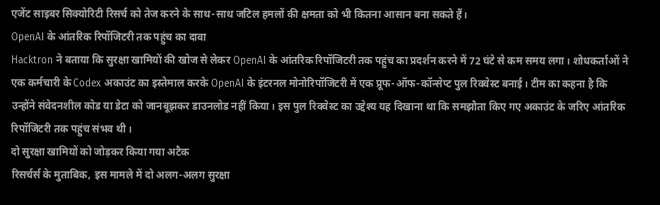एजेंट साइबर सिक्योरिटी रिसर्च को तेज करने के साथ-साथ जटिल हमलों की क्षमता को भी कितना आसान बना सकते हैं।
OpenAI के आंतरिक रिपॉजिटरी तक पहुंच का दावा
Hacktron ने बताया कि सुरक्षा खामियों की खोज से लेकर OpenAI के आंतरिक रिपॉजिटरी तक पहुंच का प्रदर्शन करने में 72 घंटे से कम समय लगा। शोधकर्ताओं ने एक कर्मचारी के Codex अकाउंट का इस्तेमाल करके OpenAI के इंटरनल मोनोरिपॉजिटरी में एक प्रूफ-ऑफ-कॉन्सेप्ट पुल रिक्वेस्ट बनाई। टीम का कहना है कि उन्होंने संवेदनशील कोड या डेटा को जानबूझकर डाउनलोड नहीं किया। इस पुल रिक्वेस्ट का उद्देश्य यह दिखाना था कि समझौता किए गए अकाउंट के जरिए आंतरिक रिपॉजिटरी तक पहुंच संभव थी।
दो सुरक्षा खामियों को जोड़कर किया गया अटैक
रिसर्चर्स के मुताबिक, इस मामले में दो अलग-अलग सुरक्षा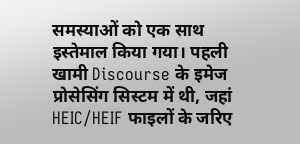समस्याओं को एक साथ इस्तेमाल किया गया। पहली खामी Discourse के इमेज प्रोसेसिंग सिस्टम में थी, जहां HEIC/HEIF फाइलों के जरिए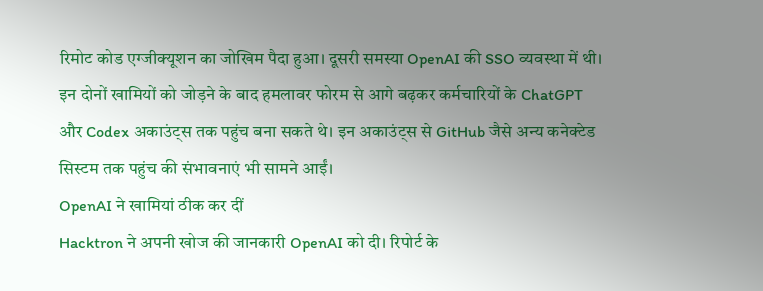रिमोट कोड एग्जीक्यूशन का जोखिम पैदा हुआ। दूसरी समस्या OpenAI की SSO व्यवस्था में थी।
इन दोनों खामियों को जोड़ने के बाद हमलावर फोरम से आगे बढ़कर कर्मचारियों के ChatGPT और Codex अकाउंट्स तक पहुंच बना सकते थे। इन अकाउंट्स से GitHub जैसे अन्य कनेक्टेड सिस्टम तक पहुंच की संभावनाएं भी सामने आईं।
OpenAI ने खामियां ठीक कर दीं
Hacktron ने अपनी खोज की जानकारी OpenAI को दी। रिपोर्ट के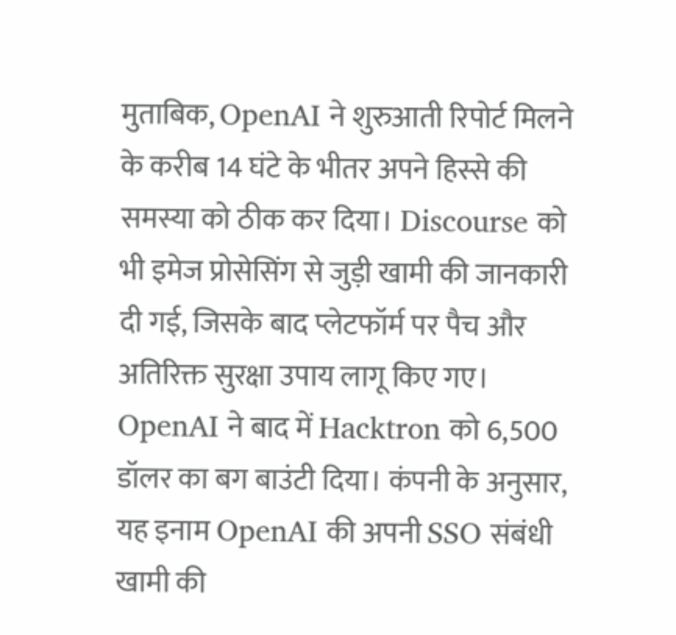मुताबिक, OpenAI ने शुरुआती रिपोर्ट मिलने के करीब 14 घंटे के भीतर अपने हिस्से की समस्या को ठीक कर दिया। Discourse को भी इमेज प्रोसेसिंग से जुड़ी खामी की जानकारी दी गई, जिसके बाद प्लेटफॉर्म पर पैच और अतिरिक्त सुरक्षा उपाय लागू किए गए।
OpenAI ने बाद में Hacktron को 6,500 डॉलर का बग बाउंटी दिया। कंपनी के अनुसार, यह इनाम OpenAI की अपनी SSO संबंधी खामी की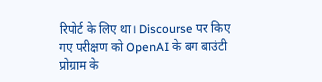रिपोर्ट के लिए था। Discourse पर किए गए परीक्षण को OpenAI के बग बाउंटी प्रोग्राम के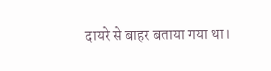दायरे से बाहर बताया गया था।